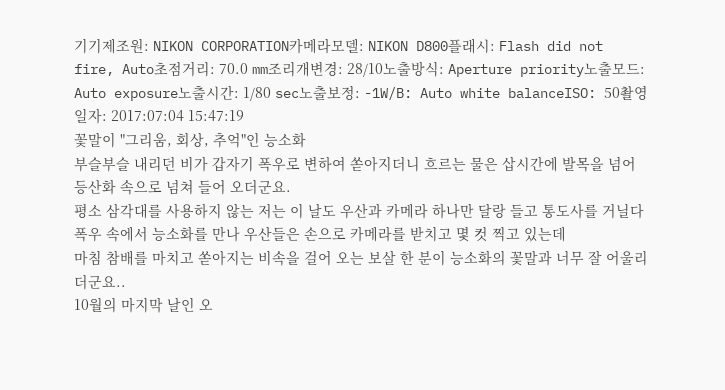기기제조원: NIKON CORPORATION카메라모델: NIKON D800플래시: Flash did not fire, Auto초점거리: 70.0 mm조리개변경: 28/10노출방식: Aperture priority노출모드: Auto exposure노출시간: 1/80 sec노출보정: -1W/B: Auto white balanceISO: 50촬영일자: 2017:07:04 15:47:19
꽃말이 "그리움, 회상, 추억"인 능소화
부슬부슬 내리던 비가 갑자기 폭우로 변하여 쏟아지더니 흐르는 물은 삽시간에 발목을 넘어
등산화 속으로 넘쳐 들어 오더군요.
평소 삼각대를 사용하지 않는 저는 이 날도 우산과 카메라 하나만 달랑 들고 통도사를 거닐다
폭우 속에서 능소화를 만나 우산들은 손으로 카메라를 받치고 몇 컷 찍고 있는데
마침 참배를 마치고 쏟아지는 비속을 걸어 오는 보살 한 분이 능소화의 꽃말과 너무 잘 어울리더군요..
10월의 마지막 날인 오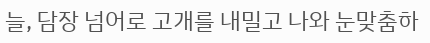늘, 담장 넘어로 고개를 내밀고 나와 눈맞춤하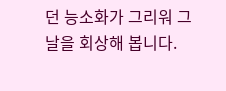던 능소화가 그리워 그 날을 회상해 봅니다.